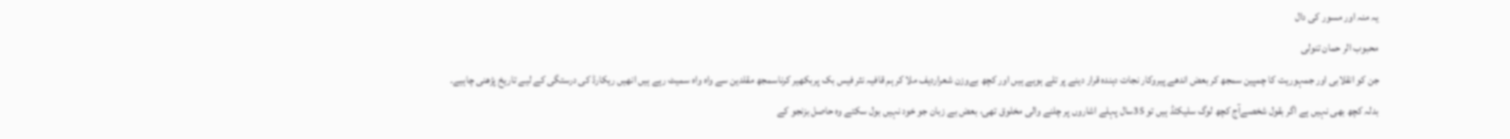یہ منہ اور مسور کی دال
محبوب الر حمان تنولی
جن کو انقلابی اور جمہوریت کا چمپین سمجھ کر بعض اندھے پیروکار نجات دہندہ قرار دینے پر تلے ہوہے ہیں اور کچھ بےوزن شعراردیف ملا کر ہم قافیہ نثر فیس بک پربکھیر کرناسمجھ مقلدین سے واہ واہ سمیٹ رہے ہیں انھیں ریکارڈ کی درستگی کے لیے تاریخ پڑھنی چاہیے۔
بدلہ کچھ بھی نہیں ہے اگر بقول شخصےآج کچھ لوگ سلیکٹڈ ہیں تو 35سال پہلے اشاروں پر چلنے والی مخلوق تھی، بعض بے زبان جو خود نہیں بول سکتے وہ حاصل بزنجو کے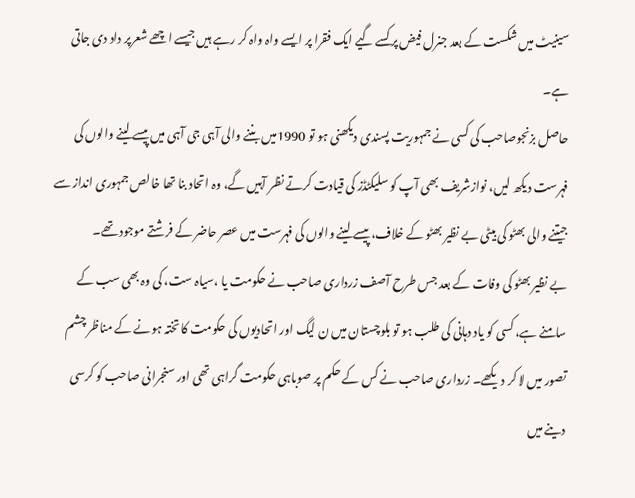سینیٹ میں شکست کے بعد جنرل فیض پر کسے گیے ایک فقرا پر ایسے واہ واہ کر رہے ہیں جیسے اچھے شعرپر داد دی جاتی ہے۔
حاصل بزنجوصاحب کی کسی نے جمہوریت پسندی دیکھنی ہو تو 1990میں بننے والی آہی جی آہی میں پیسے لینے والوں کی فہرست دیکھ لیں، نوازشریف بھی آپ کو سلیکٹڈز کی قیادت کرتے نظر آہیں گے، وہ اتحاد بنا تھا خالص جمہوری انداز سے جیتنے والی بھٹو کی بیٹی بے نظیر بھٹو کے خلاف، پیسے لینے والوں کی فہرست میں عصر حاضر کے فرشتے موجود تھے۔
بے نظیر بھٹو کی وفات کے بعد جس طرح آصف زرداری صاحب نے حکومت یا ،سیاہ ست، کی وہ بھی سب کے سامنے ہے، کسی کو یاد دہانی کی طلب ہو تو بلوچستان میں ن لیگ اور اتحادیوں کی حکومت کا تختہ ہونے کے مناظر چشم تصور میں لا کر دیکھے۔ زرداری صاحب نے کس کے حکم پر صوباہی حکومت گراہی تھی اور سنجرانی صاحب کو کرسی دینے میں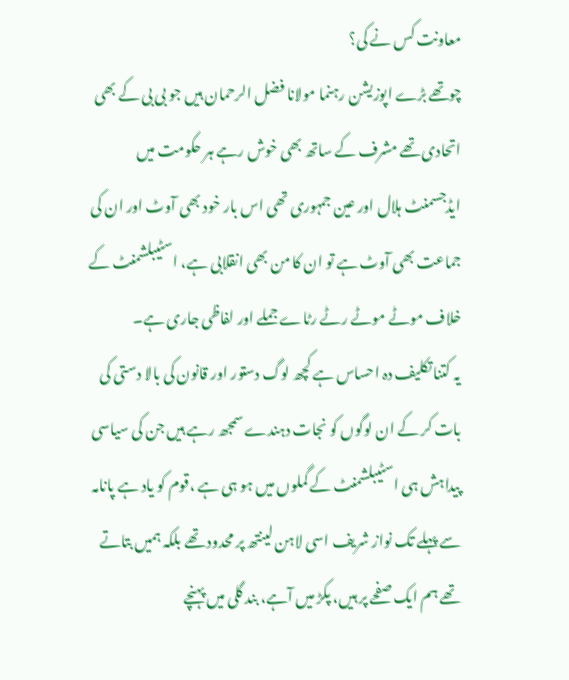معاونت کس نے کی؟
چوتھے بڑے اپوزیشن رہنما مولانا فضل الرحمان ہیں جو بی بی کے بھی اتحادی تھے مشرف کے ساتھ بھی خوش رہے ہر حکومت میں ایڈجسمنٹ ہلال اور عین جمہوری تھی اس بار خود بھی آوٹ اور ان کی جماعت بھی آوٹ ہے تو ان کا من بھی انقلابی ہے، اسٹیبلشمنٹ کے خلاف موٹے موٹے رٹے رٹاے جملے اور لفاظی جاری ہے۔
یہ کتنا تکلیف دہ احساس ہے کچھ لوگ دستور اور قانون کی بالا دستی کی بات کر کے ان لوگوں کو نجات دہندے سمجھ رہے ہیں جن کی سیاسی پیداہش ہی اسٹیبلشمنٹ کے گملوں میں ہو ہی ہے ،قوم کو یاد ہے پانامہ سے پہلے تک نواز شریف اسی لاہن لینتھ پر محدود تھے بلکہ ہمیں بتاتے تھے ہم ایک صفحے پر ہیں، پکڑ میں آہے، بند گلی میں پہنچے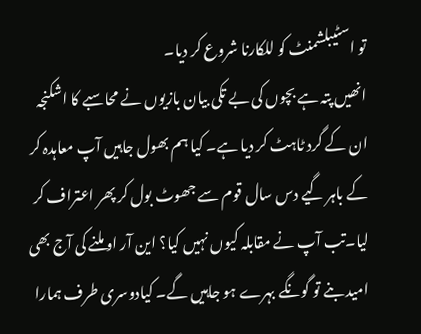تو اسٹیبلشمنٹ کو للکارنا شروع کر دیا۔
انھیں پتہ ہے بچوں کی بے تکی بیان بازیوں نے محاسبے کا اشکنجہ ان کے گرد ٹاہٹ کر دیا ہے۔ کیا ہم بھول جاہیں آپ معاہدہ کر کے باہر گیے دس سال قوم سے جھوٹ بول کر پھر اعتراف کر لیا۔تب آپ نے مقابلہ کیوں نہیں کیا؟ این آر او ملنے کی آج بھی امید بنے تو گونگے بہرے ہو جاہیں گے۔ کیادوسری طرف ہمارا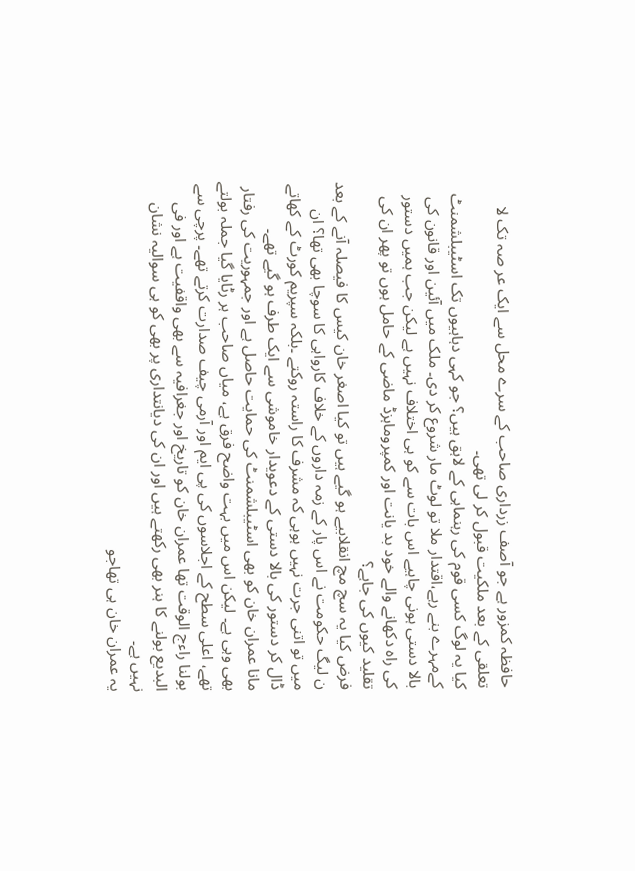حافظہ کمزور ہے جو آصف زرداری صاحب کے سرے محل سے ایک عر صہ تک لا تعلقی کے بعد ملکیت قبول کر لی تھی۔
کیا یہ لوگ کسی قوم کی رہنماہی کے لاہق ہیں؟ جو کہی دہاہیوں تک اسٹیبلشمنٹ کےمہرے بنے رہے،اقتدار ملا تو لوٹ مار شروع کر دی۔ ملک میں آئین اور قانون کی بالا دستی ہونی چاہیے اس بات سے کو ہی اختلاف نہیں ہے لیکن جب ہمیں دستور کی راہ دکھانے والے خود بد یانت اور کمپروماہزڈ ماضی کے حامل ہوں تو پھر ان کی تقلید کیوں کی جاہے؟
فرض کیا یہ سچ مچ انقلابیے ہو گیے ہیں تو کیا اصغر خان کیس کا فیصلہ آنے کے بعد ن لیگ حکومت نے اس پار کے زمہ داروں کے خلاف کارواہی کا سوچا بھی تھا؟ ان میں تو اتنی جرت نہیں ہوہی کہ مشرف کا راستہ روکتے ۔بلکہ سپریم کورٹ کے کھاتے ڈال کر دستور کی بالا دستی کے دعویدار خاموشی سے ایک طرف ہو گیے تھے۔
مانا عمران خان کو بھی اسٹیبلشمنٹ کی حمایت حاصل ہے اور جمہوریت کی رفتار بھی وہی ہے۔ لیکن اس میں بہت واضح فرق ہے، میاں صاحب ہر رٹایا گیا جملہ بولتے تھے، اعلی سطح کے اجلاسوں کی پی ایم اور آرمی چیف صدارت کرتے تھے۔ پرچی سے بولنا راءج الوقت تھا عمران خان کو تاریخ اور جغرافیہ سے بھی واقفیت ہے اور فی البدیع بولنے کا ہنر بھی رکھتے ہیں اور ان کی دیانتداری پر بھی کو ہی سوالیہ نشان نہیں ہے۔
یہ عمران خان ہی تھاجو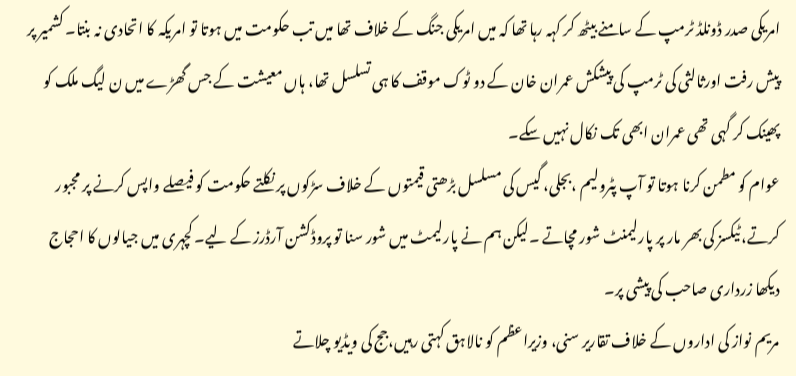امریکی صدر ڈونلڈ ٹرمپ کے سامنے بیٹھ کر کہہ رہا تھا کہ میں امریکی جنگ کے خلاف تھا میں تب حکومت میں ہوتا تو امریکہ کا اتحادی نہ بنتا۔ کشمیر پر پیش رفت اورثالثی کی ٹرمپ کی پیشکش عمران خان کے دو ٹوک موقف کا ہی تسلسل تھا، ہاں معیشت کے جس گھڑے میں ن لیگ ملک کو پھینک کر گہی تھی عمران ابھی تک نکال نہیں سکے۔
عوام کو مطمن کرنا ہوتا تو آپ پٹرولیم ،بجلی، گیس کی مسلسل بڑھتی قیمتوں کے خلاف سڑکوں پر نکلتے حکومت کو فیصلے واپس کرنے پر مجبور کرتے، ٹیکسز کی بھر مار پر پارلیمنٹ شور مچاتے ۔لیکن ہم نے پارلیمٹ میں شور سنا تو پروڈکشن آرڈرز کے لیے۔ کچہری میں جیالوں کا احجاج دیکھا زرداری صاحب کی پیشی پر۔
مریم نواز کی اداروں کے خلاف تقاریر سنی، وزیراعظم کو نالاہق کہتی رہیں،جج کی ویڈیو چلاتے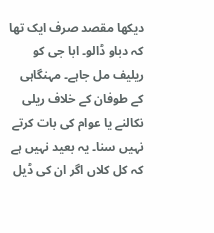دیکھا مقصد صرف ایک تھا کہ دباو ڈالو۔ ابا جی کو ریلیف مل جاہے۔ مہنگاہی کے طوفان کے خلاف ریلی نکالنے یا عوام کی بات کرتے نہیں سنا۔ یہ بعید نہیں ہے کہ کل کلاں اگر ان کی ڈیل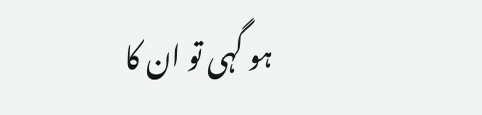ہو گہی تو ان کا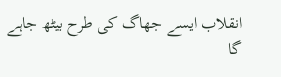انقلاب ایسے جھاگ کی طرح بیٹھ جاہے گا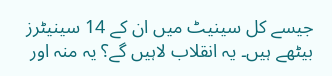جیسے کل سینیٹ میں ان کے 14 سینیٹرز بیٹھے ہیں۔ یہ انقلاب لاہیں گے؟ یہ منہ اور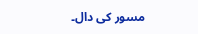مسور کی دال۔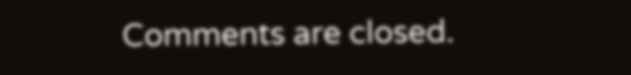Comments are closed.